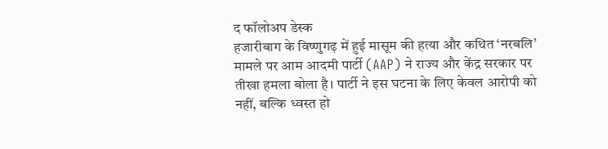द फॉलोअप डेस्क
हजारीबाग के विष्णुगढ़ में हुई मासूम की हत्या और कथित ‘नरबलि’ मामले पर आम आदमी पार्टी (AAP) ने राज्य और केंद्र सरकार पर तीखा हमला बोला है। पार्टी ने इस घटना के लिए केवल आरोपी को नहीं, बल्कि ध्वस्त हो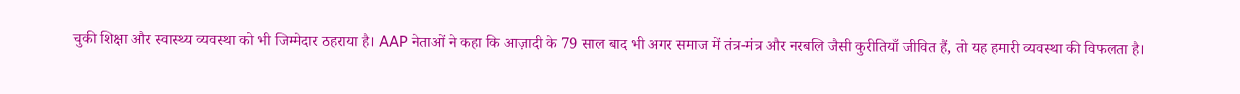चुकी शिक्षा और स्वास्थ्य व्यवस्था को भी जिम्मेदार ठहराया है। AAP नेताओं ने कहा कि आज़ादी के 79 साल बाद भी अगर समाज में तंत्र-मंत्र और नरबलि जैसी कुरीतियाँ जीवित हैं, तो यह हमारी व्यवस्था की विफलता है।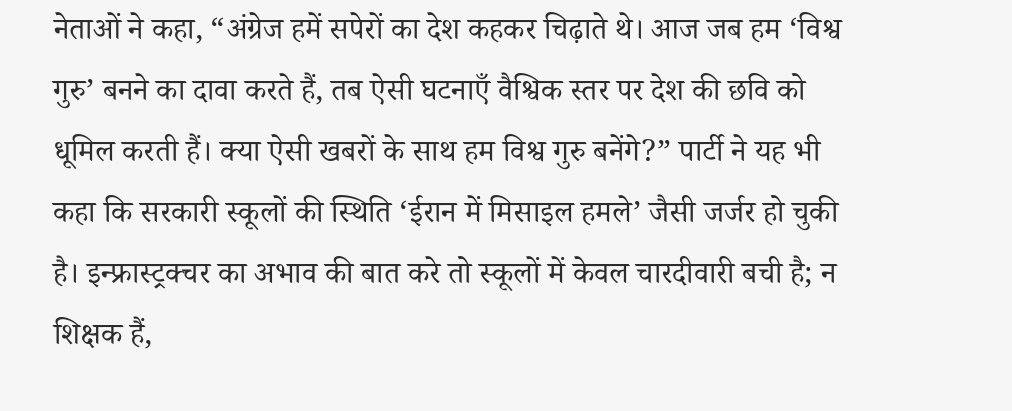नेताओं ने कहा, “अंग्रेज हमें सपेरों का देश कहकर चिढ़ाते थे। आज जब हम ‘विश्व गुरु’ बनने का दावा करते हैं, तब ऐसी घटनाएँ वैश्विक स्तर पर देश की छवि को धूमिल करती हैं। क्या ऐसी खबरों के साथ हम विश्व गुरु बनेंगे?” पार्टी ने यह भी कहा कि सरकारी स्कूलों की स्थिति ‘ईरान में मिसाइल हमले’ जैसी जर्जर हो चुकी है। इन्फ्रास्ट्रक्चर का अभाव की बात करे तो स्कूलों में केवल चारदीवारी बची है; न शिक्षक हैं,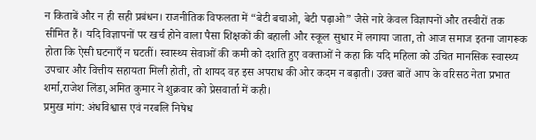न किताबें और न ही सही प्रबंधन। राजनीतिक विफलता में “बेटी बचाओ, बेटी पढ़ाओ” जैसे नारे केवल विज्ञापनों और तस्वीरों तक सीमित हैं। यदि विज्ञापनों पर खर्च होने वाला पैसा शिक्षकों की बहाली और स्कूल सुधार में लगाया जाता, तो आज समाज इतना जागरूक होता कि ऐसी घटनाएँ न घटतीं। स्वास्थ्य सेवाओं की कमी को दर्शाते हुए वक्ताओं ने कहा कि यदि महिला को उचित मानसिक स्वास्थ्य उपचार और वित्तीय सहायता मिली होती, तो शायद वह इस अपराध की ओर कदम न बढ़ाती। उक्त बातें आप के वरिसठ नेता प्रभात शर्मा,राजेश लिंडा,अमित कुमार ने शुक्रवार को प्रेसवार्ता में कही।
प्रमुख मांग: अंधविश्वास एवं नरबलि निषेध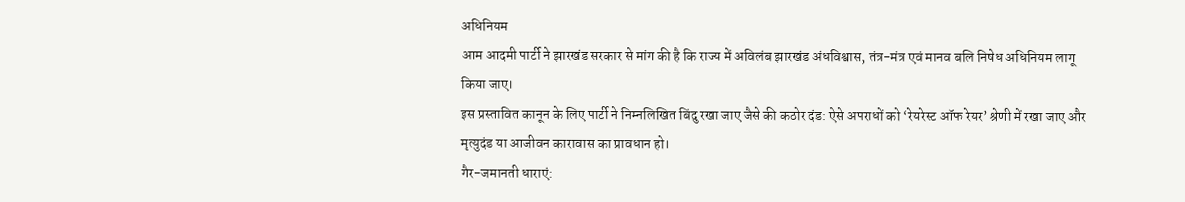अधिनियम
आम आदमी पार्टी ने झारखंड सरकार से मांग की है कि राज्य में अविलंब झारखंड अंधविश्वास, तंत्र-मंत्र एवं मानव बलि निषेध अधिनियम लागू किया जाए।
इस प्रस्तावित कानून के लिए पार्टी ने निम्नलिखित बिंदु रखा जाए जैसे की कठोर दंड: ऐसे अपराधों को ‘रेयरेस्ट ऑफ रेयर’ श्रेणी में रखा जाए और मृत्युदंड या आजीवन कारावास का प्रावधान हो।
गैर-जमानती धाराएं: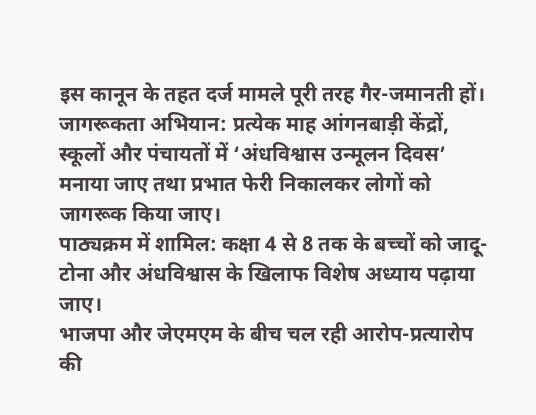इस कानून के तहत दर्ज मामले पूरी तरह गैर-जमानती हों।
जागरूकता अभियान: प्रत्येक माह आंगनबाड़ी केंद्रों, स्कूलों और पंचायतों में ‘अंधविश्वास उन्मूलन दिवस’ मनाया जाए तथा प्रभात फेरी निकालकर लोगों को जागरूक किया जाए।
पाठ्यक्रम में शामिल: कक्षा 4 से 8 तक के बच्चों को जादू-टोना और अंधविश्वास के खिलाफ विशेष अध्याय पढ़ाया जाए।
भाजपा और जेएमएम के बीच चल रही आरोप-प्रत्यारोप की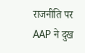राजनीति पर AAP ने दुख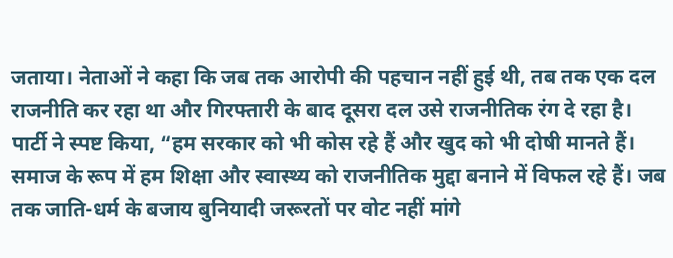जताया। नेताओं ने कहा कि जब तक आरोपी की पहचान नहीं हुई थी, तब तक एक दल राजनीति कर रहा था और गिरफ्तारी के बाद दूसरा दल उसे राजनीतिक रंग दे रहा है। पार्टी ने स्पष्ट किया, “हम सरकार को भी कोस रहे हैं और खुद को भी दोषी मानते हैं। समाज के रूप में हम शिक्षा और स्वास्थ्य को राजनीतिक मुद्दा बनाने में विफल रहे हैं। जब तक जाति-धर्म के बजाय बुनियादी जरूरतों पर वोट नहीं मांगे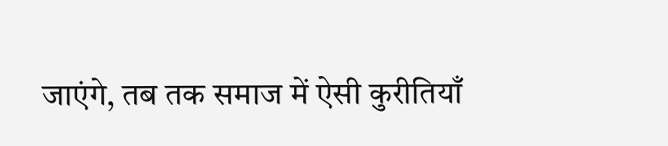जाएंगे, तब तक समाज में ऐसी कुरीतियाँ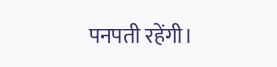पनपती रहेंगी।